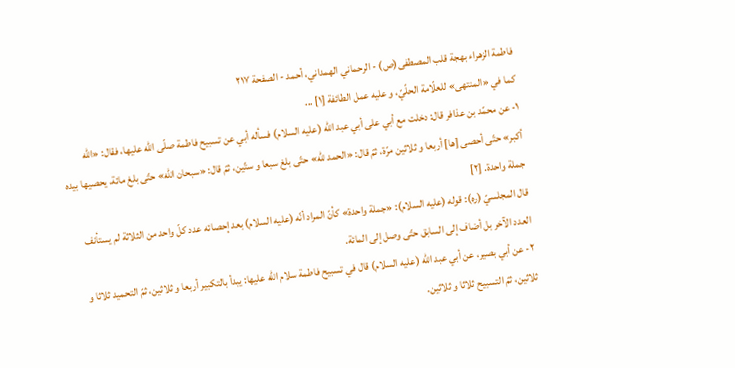فاطمة الزهراء بهجة قلب المصطفى(ص) - الرحماني الهمداني، أحمد - الصفحة ٢١٧
كما في «المنتهى» للعلّامة الحلّيّ، و عليه عمل الطائفة [١] ...
١- عن محمّد بن عذافر قال: دخلت مع أبي على أبي عبد اللّه (عليه السلام) فسأله أبي عن تسبيح فاطمة صلّى اللّه عليها، فقال: «اللّه أكبر» حتّى أحصى [ها] أربعا و ثلاثين مرّة، ثمّ قال: «الحمد للّه» حتّى بلغ سبعا و ستّين، ثمّ قال: «سبحان اللّه» حتّى بلغ مائة، يحصيها بيده جملة واحدة. [٢]
قال المجلسيّ (ره): قوله (عليه السلام): «جملة واحدة» كأنّ المراد أنّه (عليه السلام) بعد إحصائه عدد كلّ واحد من الثلاثة لم يستأنف العدد الآخر بل أضاف إلى السابق حتّى وصل إلى المائة.
٢- عن أبي بصير، عن أبي عبد اللّه (عليه السلام) قال في تسبيح فاطمة سلام اللّه عليها: يبدأ بالتكبير أربعا و ثلاثين، ثمّ التحميد ثلاثا و ثلاثين، ثمّ التسبيح ثلاثا و ثلاثين.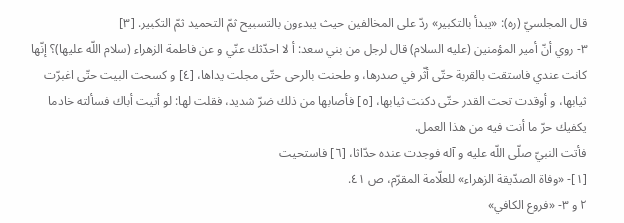قال المجلسيّ (ره): «يبدأ بالتكبير» ردّ على المخالفين حيث يبدءون بالتسبيح ثمّ التحميد ثمّ التكبير. [٣]
٣- روي أنّ أمير المؤمنين (عليه السلام) قال لرجل من بني سعد: أ لا احدّثك عنّي و عن فاطمة الزهراء (سلام اللّه عليها)؟ إنّها كانت عندي فاستقت بالقربة حتّى أثّر في صدرها، و طحنت بالرحى حتّى مجلت يداها، [٤] و كسحت البيت حتّى اغبرّت ثيابها، و أوقدت تحت القدر حتّى دكنت ثيابها، [٥] فأصابها من ذلك ضرّ شديد، فقلت لها: لو أتيت أباك فسألته خادما يكفيك حرّ ما أنت فيه من هذا العمل.
فأتت النبيّ صلّى اللّه عليه و آله فوجدت عنده حدّاثا، [٦] فاستحيت
[١]- «وفاة الصدّيقة الزهراء» للعلّامة المقرّم، ص ٤١.
٢ و ٣- «فروع الكافي»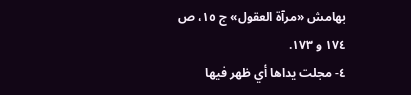بهامش «مرآة العقول» ج ١٥، ص ١٧٤ و ١٧٣.
٤- مجلت يداها أي ظهر فيها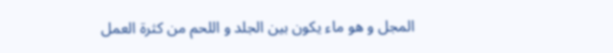المجل و هو ماء يكون بين الجلد و اللحم من كثرة العمل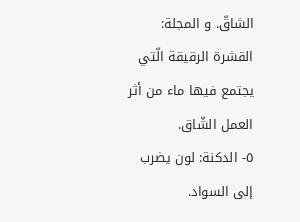الشاقّ. و المجلة: القشرة الرقيقة الّتي يجتمع فيها ماء من أثر العمل الشّاق.
٥- الدكنة: لون يضرب إلى السواد.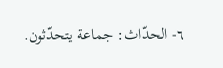٦- الحدّاث: جماعة يتحدّثون.